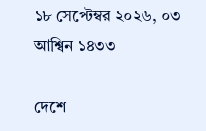১৮ সেপ্টেম্বর ২০২৬, ০৩ আশ্বিন ১৪৩৩

দেশে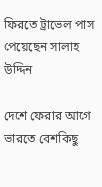ফিরতে ট্রাভেল পাস পেয়েছেন সালাহ উদ্দিন

দেশে ফেরার আগে ভারতে বেশকিছু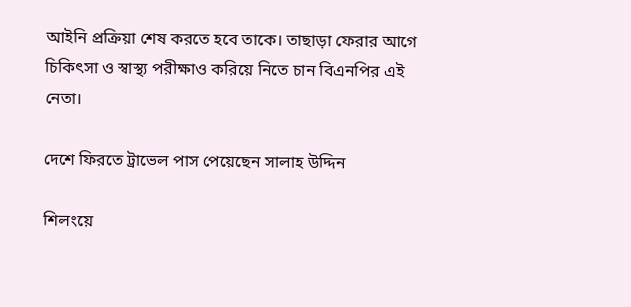আইনি প্রক্রিয়া শেষ করতে হবে তাকে। তাছাড়া ফেরার আগে চিকিৎসা ও স্বাস্থ্য পরীক্ষাও করিয়ে নিতে চান বিএনপির এই নেতা।

দেশে ফিরতে ট্রাভেল পাস পেয়েছেন সালাহ উদ্দিন

শিলংয়ে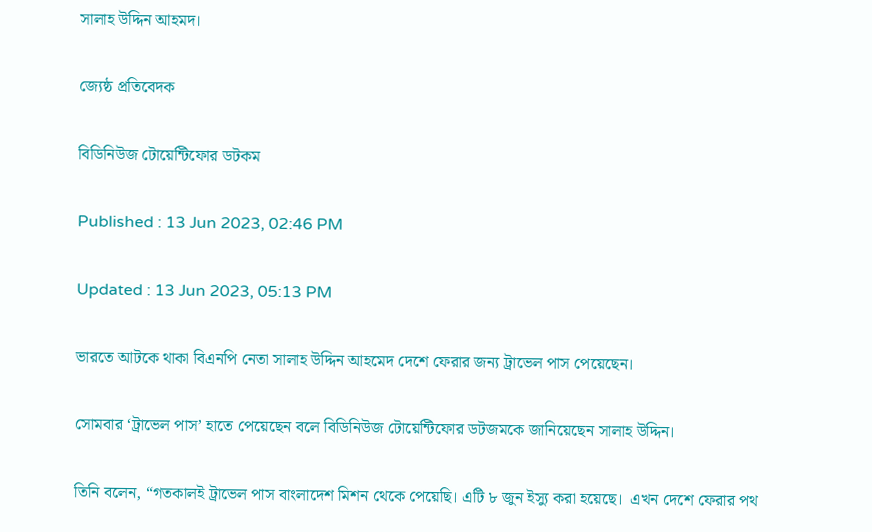সালাহ উদ্দিন আহমদ।

জ্যেষ্ঠ প্রতিবেদক

বিডিনিউজ টোয়েন্টিফোর ডটকম

Published : 13 Jun 2023, 02:46 PM

Updated : 13 Jun 2023, 05:13 PM

ভারতে আটকে থাকা বিএনপি নেতা সালাহ উদ্দিন আহমেদ দেশে ফেরার জন্য ট্রাভেল পাস পেয়েছেন।

সোমবার ‘ট্রাভেল পাস’ হাতে পেয়েছেন বলে বিডিনিউজ টোয়েন্টিফোর ডটজমকে জানিয়েছেন সালাহ উদ্দিন।

তিনি বলেন, “গতকালই ট্রাভেল পাস বাংলাদেশ মিশন থেকে পেয়েছি। এটি ৮ জুন ইস্যু করা হয়েছে।  এখন দেশে ফেরার পথ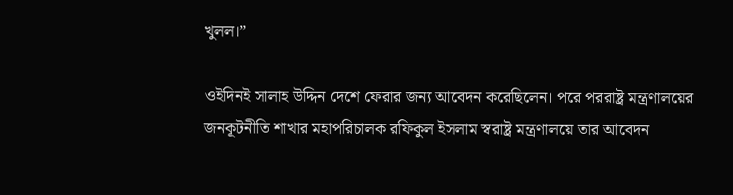খুলল।”

ওইদিনই সালাহ উদ্দিন দেশে ফেরার জন্য আবেদন করেছিলেন। পরে পররাষ্ট্র মন্ত্রণালয়ের জনকূটনীতি শাখার মহাপরিচালক রফিকুল ইসলাম স্বরাষ্ট্র মন্ত্রণালয়ে তার আবেদন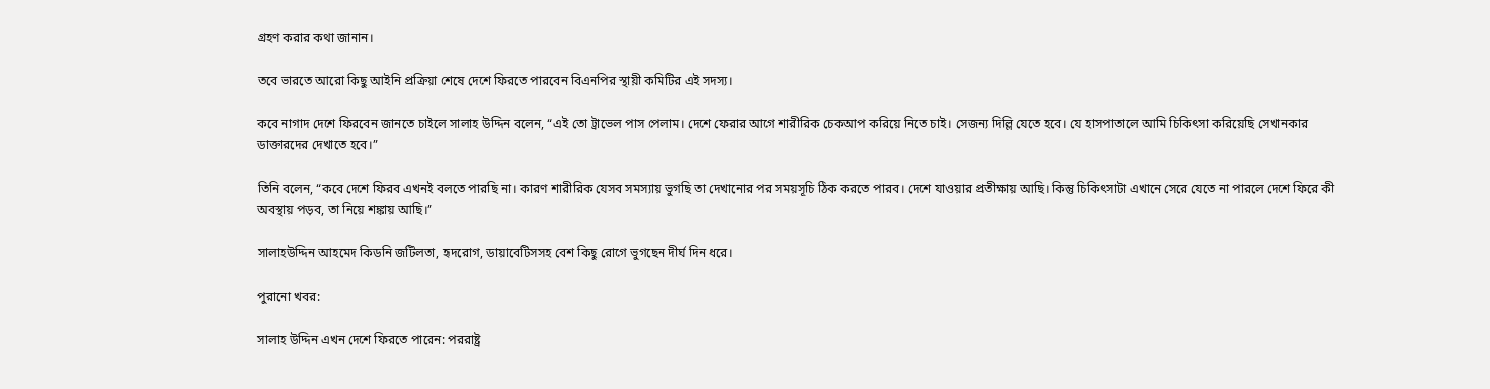গ্রহণ করার কথা জানান।

তবে ভারতে আরো কিছু আইনি প্রক্রিয়া শেষে দেশে ফিরতে পারবেন বিএনপির স্থায়ী কমিটির এই সদস্য।

কবে নাগাদ দেশে ফিরবেন জানতে চাইলে সালাহ উদ্দিন বলেন, “এই তো ট্রাভেল পাস পেলাম। দেশে ফেরার আগে শারীরিক চেকআপ করিয়ে নিতে চাই। সেজন্য দিল্লি যেতে হবে। যে হাসপাতালে আমি চিকিৎসা করিয়েছি সেখানকার ডাক্তারদের দেখাতে হবে।”

তিনি বলেন, “কবে দেশে ফিরব এখনই বলতে পারছি না। কারণ শারীরিক যেসব সমস্যায় ভুগছি তা দেখানোর পর সময়সূচি ঠিক করতে পারব। দেশে যাওয়ার প্রতীক্ষায় আছি। কিন্তু চিকিৎসাটা এখানে সেরে যেতে না পারলে দেশে ফিরে কী অবস্থায় পড়ব, তা নিয়ে শঙ্কায় আছি।”

সালাহউদ্দিন আহমেদ কিডনি জটিলতা, হৃদরোগ, ডায়াবেটিসসহ বেশ কিছু রোগে ভুগছেন দীর্ঘ দিন ধরে।

পুরানো খবর:

সালাহ উদ্দিন এখন দেশে ফিরতে পারেন: পররাষ্ট্র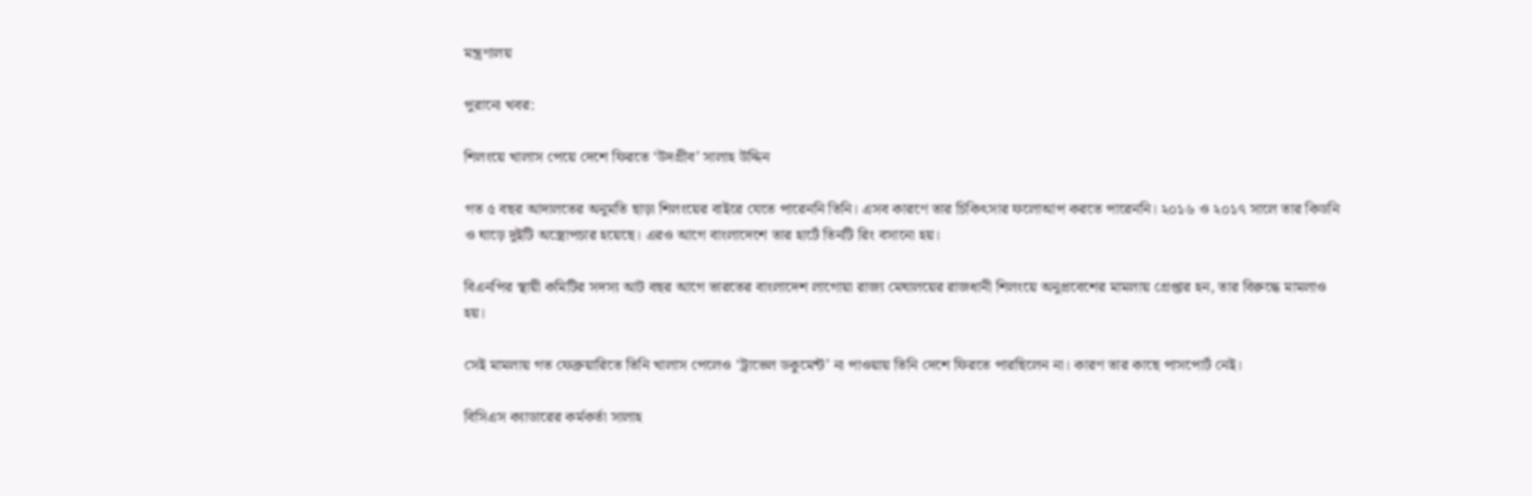মন্ত্রণালয়

পুরানো খবর:

শিলংয়ে খালাস পেয়ে দেশে ফিরতে ‘উদগ্রীব’ সালাহ উদ্দিন

গত ৫ বছর আদালতের অনুমতি ছাড়া শিলংয়ের বাইরে যেতে পারেননি তিনি। এসব কারণে তার চিকিৎসার ফলোআপ করতে পারেননি। ২০১৬ ও ২০১৭ সালে তার কিডনি ও ঘাড়ে দুইটি অস্ত্রোপচার হয়েছে। এরও আগে বাংলাদেশে তার হার্টে তিনটি রিং বসানো হয়।

বিএনপির স্থায়ী কমিটির সদস্য আট বছর আগে ভারতের বাংলাদেশ লাগোয়া রাজ্য মেঘালয়ের রাজধানী শিলংয়ে অনুপ্রবেশের মামলায় গ্রেপ্তার হন, তার বিরুদ্ধে মামলাও হয়।

সেই মামলায় গত ফেব্রুয়ারিতে তিনি খালাস পেলেও ‘ট্রাভেল ডকুমেন্ট’ না পাওয়ায় তিনি দেশে ফিরতে পারছিলেন না। কারণ তার কাছে পাসপোর্ট নেই।

বিসিএস ক্যাডারের কর্মকর্তা সালাহ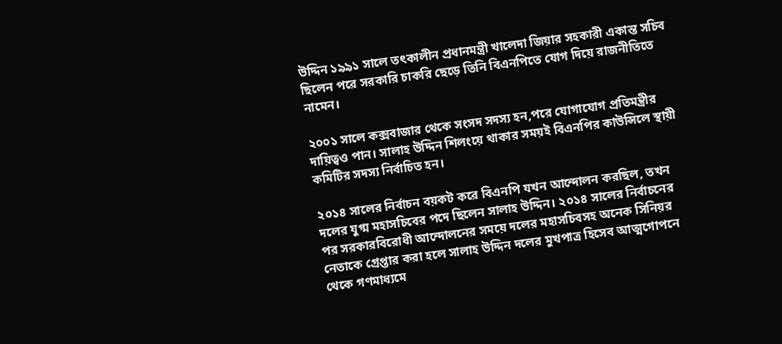উদ্দিন ১৯৯১ সালে তৎকালীন প্রধানমন্ত্রী খালেদা জিয়ার সহকারী একান্ত সচিব ছিলেন পরে সরকারি চাকরি ছেড়ে তিনি বিএনপিতে যোগ দিয়ে রাজনীতিতে নামেন।

২০০১ সালে কক্সবাজার থেকে সংসদ সদস্য হন,পরে যোগাযোগ প্রতিমন্ত্রীর দায়িত্বও পান। সালাহ উদ্দিন শিলংয়ে থাকার সময়ই বিএনপির কাউন্সিলে স্থায়ী কমিটির সদস্য নির্বাচিত হন।

২০১৪ সালের নির্বাচন বয়কট করে বিএনপি যখন আন্দোলন করছিল, তখন দলের যুগ্ম মহাসচিবের পদে ছিলেন সালাহ উদ্দিন। ২০১৪ সালের নির্বাচনের পর সরকারবিরোধী আন্দোলনের সময়ে দলের মহাসচিবসহ অনেক সিনিয়র নেতাকে গ্রেপ্তার করা হলে সালাহ উদ্দিন দলের মুখপাত্র হিসেব আত্মগোপনে থেকে গণমাধ্যমে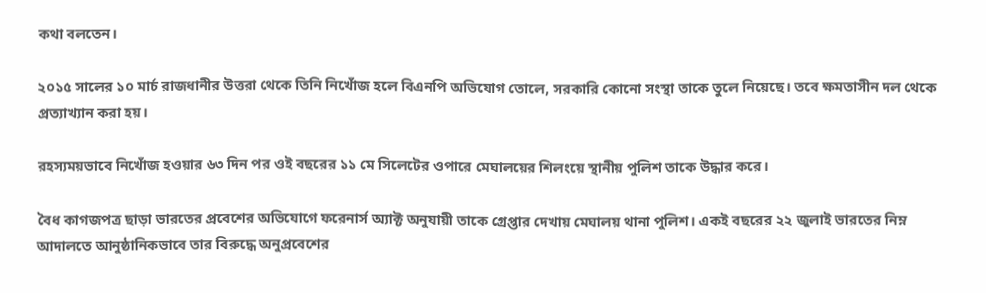কথা বলতেন।

২০১৫ সালের ১০ মার্চ রাজধানীর উত্তরা থেকে তিনি নিখোঁজ হলে বিএনপি অভিযোগ তোলে, সরকারি কোনো সংস্থা তাকে তুলে নিয়েছে। তবে ক্ষমতাসীন দল থেকে প্রত্যাখ্যান করা হয়।

রহস্যময়ভাবে নিখোঁজ হওয়ার ৬৩ দিন পর ওই বছরের ১১ মে সিলেটের ওপারে মেঘালয়ের শিলংয়ে স্থানীয় পুলিশ তাকে উদ্ধার করে।

বৈধ কাগজপত্র ছাড়া ভারতের প্রবেশের অভিযোগে ফরেনার্স অ্যাক্ট অনুযায়ী তাকে গ্রেপ্তার দেখায় মেঘালয় থানা পুলিশ। একই বছরের ২২ জুলাই ভারতের নিম্ন আদালতে আনুষ্ঠানিকভাবে তার বিরুদ্ধে অনুপ্রবেশের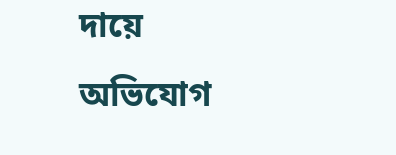দায়ে অভিযোগ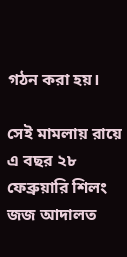গঠন করা হয়।

সেই মামলায় রায়ে এ বছর ২৮ ফেব্রুয়ারি শিলং জজ আদালত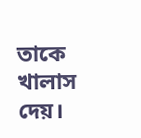তাকে খালাস দেয়।